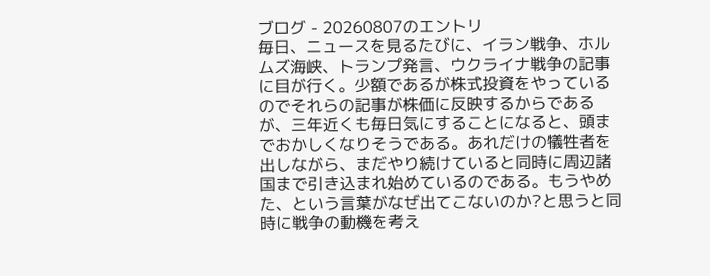ブログ - 20260807のエントリ
毎日、ニュースを見るたびに、イラン戦争、ホルムズ海峡、トランプ発言、ウクライナ戦争の記事に目が行く。少額であるが株式投資をやっているのでそれらの記事が株価に反映するからであるが、三年近くも毎日気にすることになると、頭までおかしくなりそうである。あれだけの犠牲者を出しながら、まだやり続けていると同時に周辺諸国まで引き込まれ始めているのである。もうやめた、という言葉がなぜ出てこないのか?と思うと同時に戦争の動機を考え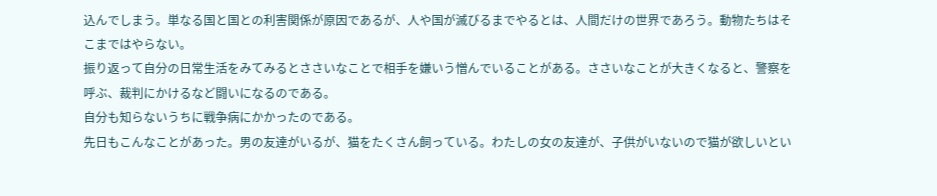込んでしまう。単なる国と国との利害関係が原因であるが、人や国が滅びるまでやるとは、人間だけの世界であろう。動物たちはそこまではやらない。
振り返って自分の日常生活をみてみるとささいなことで相手を嫌いう憎んでいることがある。ささいなことが大きくなると、警察を呼ぶ、裁判にかけるなど闘いになるのである。
自分も知らないうちに戦争病にかかったのである。
先日もこんなことがあった。男の友達がいるが、猫をたくさん飼っている。わたしの女の友達が、子供がいないので猫が欲しいとい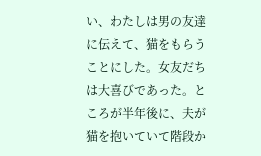い、わたしは男の友達に伝えて、猫をもらうことにした。女友だちは大喜びであった。ところが半年後に、夫が猫を抱いていて階段か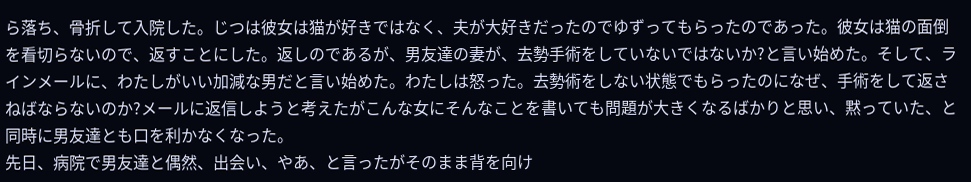ら落ち、骨折して入院した。じつは彼女は猫が好きではなく、夫が大好きだったのでゆずってもらったのであった。彼女は猫の面倒を看切らないので、返すことにした。返しのであるが、男友達の妻が、去勢手術をしていないではないか?と言い始めた。そして、ラインメールに、わたしがいい加減な男だと言い始めた。わたしは怒った。去勢術をしない状態でもらったのになぜ、手術をして返さねばならないのか?メールに返信しようと考えたがこんな女にそんなことを書いても問題が大きくなるばかりと思い、黙っていた、と同時に男友達とも口を利かなくなった。
先日、病院で男友達と偶然、出会い、やあ、と言ったがそのまま背を向け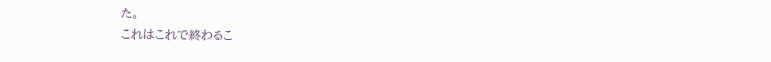た。
これはこれで終わるこ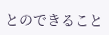とのできること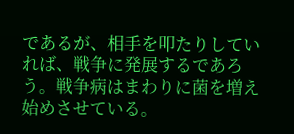であるが、相手を叩たりしていれば、戦争に発展するであろう。戦争病はまわりに菌を増え始めさせている。